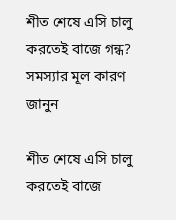শীত শেষে এসি চালু করতেই বাজে গন্ধ? সমস্যার মূল কারণ জানুন

শীত শেষে এসি চালু করতেই বাজে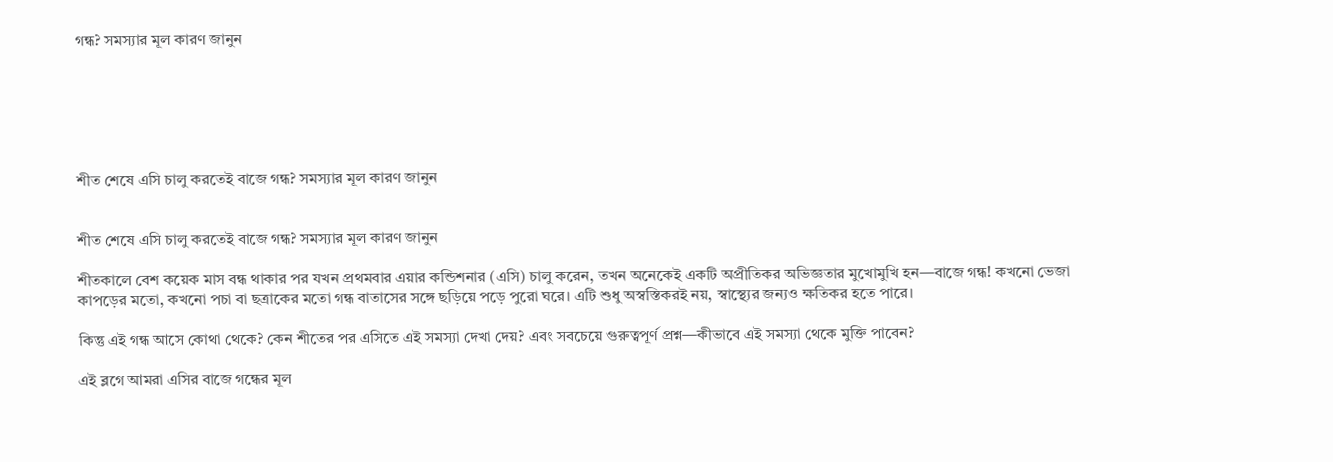গন্ধ? সমস্যার মূল কারণ জানুন






শীত শেষে এসি চালু করতেই বাজে গন্ধ? সমস্যার মূল কারণ জানুন


শীত শেষে এসি চালু করতেই বাজে গন্ধ? সমস্যার মূল কারণ জানুন

শীতকালে বেশ কয়েক মাস বন্ধ থাকার পর যখন প্রথমবার এয়ার কন্ডিশনার (এসি) চালু করেন, তখন অনেকেই একটি অপ্রীতিকর অভিজ্ঞতার মুখোমুখি হন—বাজে গন্ধ! কখনো ভেজা কাপড়ের মতো, কখনো পচা বা ছত্রাকের মতো গন্ধ বাতাসের সঙ্গে ছড়িয়ে পড়ে পুরো ঘরে। এটি শুধু অস্বস্তিকরই নয়, স্বাস্থ্যের জন্যও ক্ষতিকর হতে পারে।

কিন্তু এই গন্ধ আসে কোথা থেকে? কেন শীতের পর এসিতে এই সমস্যা দেখা দেয়? এবং সবচেয়ে গুরুত্বপূর্ণ প্রশ্ন—কীভাবে এই সমস্যা থেকে মুক্তি পাবেন?

এই ব্লগে আমরা এসির বাজে গন্ধের মূল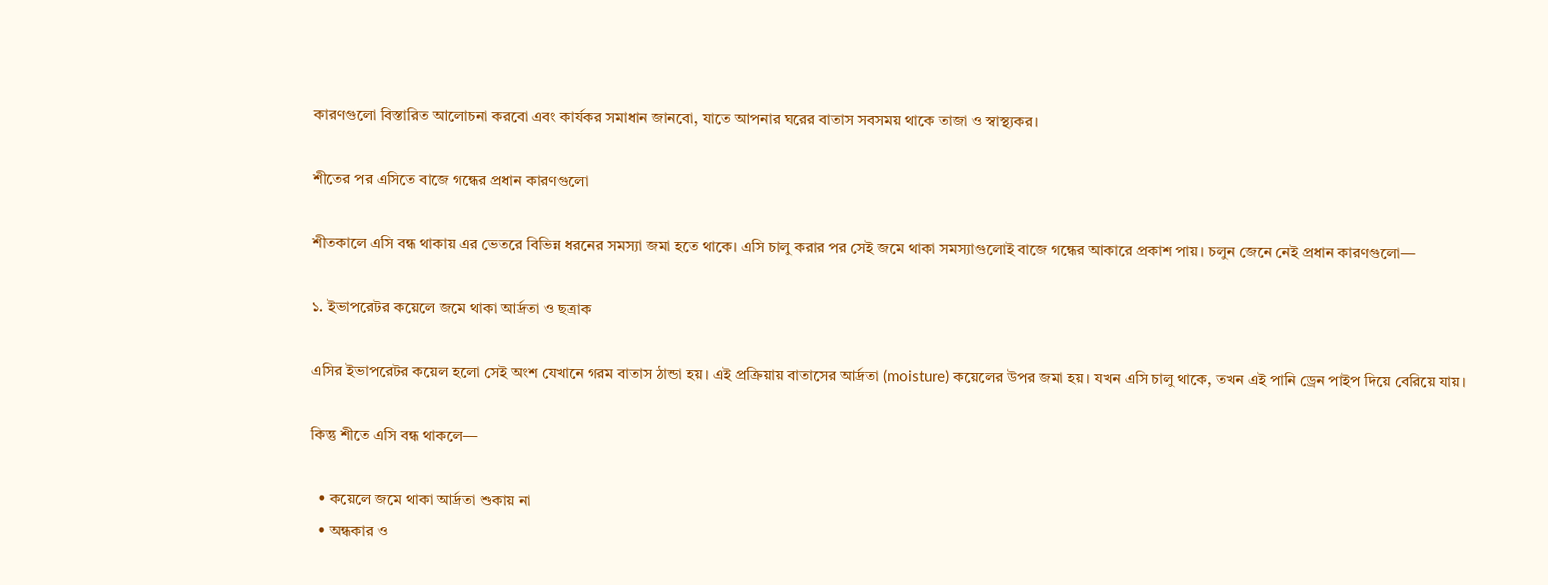কারণগুলো বিস্তারিত আলোচনা করবো এবং কার্যকর সমাধান জানবো, যাতে আপনার ঘরের বাতাস সবসময় থাকে তাজা ও স্বাস্থ্যকর।

শীতের পর এসিতে বাজে গন্ধের প্রধান কারণগুলো

শীতকালে এসি বন্ধ থাকায় এর ভেতরে বিভিন্ন ধরনের সমস্যা জমা হতে থাকে। এসি চালু করার পর সেই জমে থাকা সমস্যাগুলোই বাজে গন্ধের আকারে প্রকাশ পায়। চলুন জেনে নেই প্রধান কারণগুলো—

১. ইভাপরেটর কয়েলে জমে থাকা আর্দ্রতা ও ছত্রাক

এসির ইভাপরেটর কয়েল হলো সেই অংশ যেখানে গরম বাতাস ঠান্ডা হয়। এই প্রক্রিয়ায় বাতাসের আর্দ্রতা (moisture) কয়েলের উপর জমা হয়। যখন এসি চালু থাকে, তখন এই পানি ড্রেন পাইপ দিয়ে বেরিয়ে যায়।

কিন্তু শীতে এসি বন্ধ থাকলে—

  • কয়েলে জমে থাকা আর্দ্রতা শুকায় না
  • অন্ধকার ও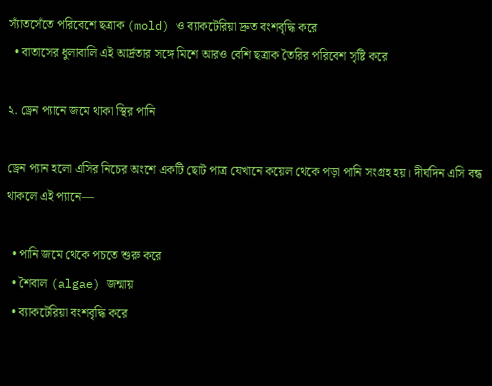স্যাঁতসেঁতে পরিবেশে ছত্রাক (mold) ও ব্যাকটেরিয়া দ্রুত বংশবৃদ্ধি করে
  • বাতাসের ধুলাবালি এই আর্দ্রতার সঙ্গে মিশে আরও বেশি ছত্রাক তৈরির পরিবেশ সৃষ্টি করে

২. ড্রেন প্যানে জমে থাকা স্থির পানি

ড্রেন প্যান হলো এসির নিচের অংশে একটি ছোট পাত্র যেখানে কয়েল থেকে পড়া পানি সংগ্রহ হয়। দীর্ঘদিন এসি বন্ধ থাকলে এই প্যানে—

  • পানি জমে থেকে পচতে শুরু করে
  • শৈবাল (algae) জন্মায়
  • ব্যাকটেরিয়া বংশবৃদ্ধি করে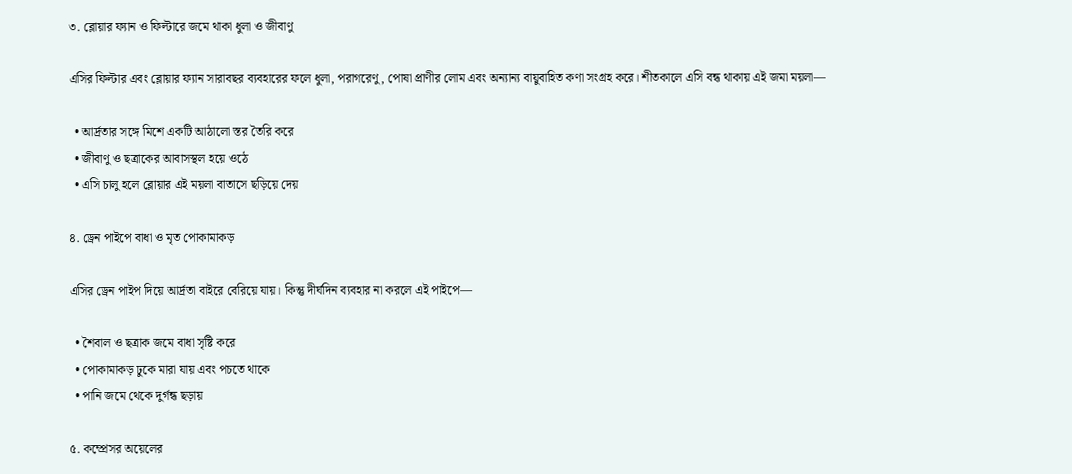৩. ব্লোয়ার ফ্যান ও ফিল্টারে জমে থাকা ধুলা ও জীবাণু

এসির ফিল্টার এবং ব্লোয়ার ফ্যান সারাবছর ব্যবহারের ফলে ধুলা, পরাগরেণু, পোষা প্রাণীর লোম এবং অন্যান্য বায়ুবাহিত কণা সংগ্রহ করে। শীতকালে এসি বন্ধ থাকায় এই জমা ময়লা—

  • আর্দ্রতার সঙ্গে মিশে একটি আঠালো স্তর তৈরি করে
  • জীবাণু ও ছত্রাকের আবাসস্থল হয়ে ওঠে
  • এসি চালু হলে ব্লোয়ার এই ময়লা বাতাসে ছড়িয়ে দেয়

৪. ড্রেন পাইপে বাধা ও মৃত পোকামাকড়

এসির ড্রেন পাইপ দিয়ে আর্দ্রতা বাইরে বেরিয়ে যায়। কিন্তু দীর্ঘদিন ব্যবহার না করলে এই পাইপে—

  • শৈবাল ও ছত্রাক জমে বাধা সৃষ্টি করে
  • পোকামাকড় ঢুকে মারা যায় এবং পচতে থাকে
  • পানি জমে থেকে দুর্গন্ধ ছড়ায়

৫. কম্প্রেসর অয়েলের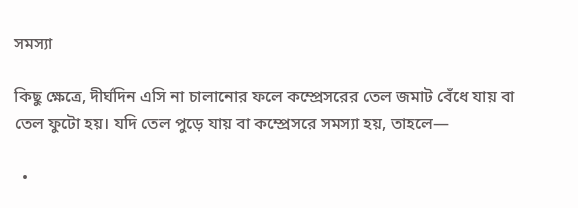সমস্যা

কিছু ক্ষেত্রে, দীর্ঘদিন এসি না চালানোর ফলে কম্প্রেসরের তেল জমাট বেঁধে যায় বা তেল ফুটো হয়। যদি তেল পুড়ে যায় বা কম্প্রেসরে সমস্যা হয়, তাহলে—

  •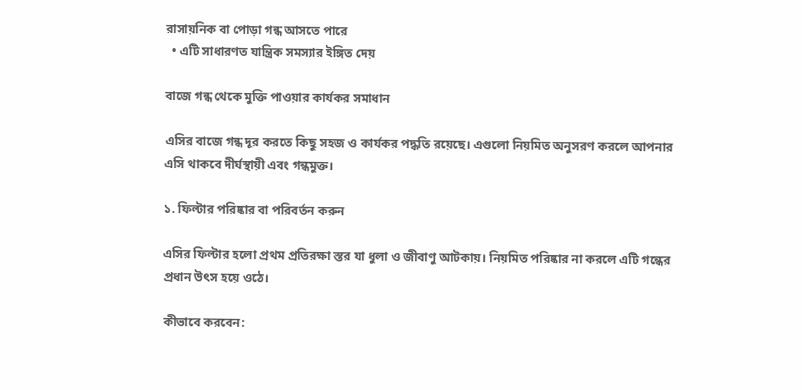রাসায়নিক বা পোড়া গন্ধ আসতে পারে
  • এটি সাধারণত যান্ত্রিক সমস্যার ইঙ্গিত দেয়

বাজে গন্ধ থেকে মুক্তি পাওয়ার কার্যকর সমাধান

এসির বাজে গন্ধ দূর করতে কিছু সহজ ও কার্যকর পদ্ধতি রয়েছে। এগুলো নিয়মিত অনুসরণ করলে আপনার এসি থাকবে দীর্ঘস্থায়ী এবং গন্ধমুক্ত।

১. ফিল্টার পরিষ্কার বা পরিবর্তন করুন

এসির ফিল্টার হলো প্রথম প্রতিরক্ষা স্তর যা ধুলা ও জীবাণু আটকায়। নিয়মিত পরিষ্কার না করলে এটি গন্ধের প্রধান উৎস হয়ে ওঠে।

কীভাবে করবেন: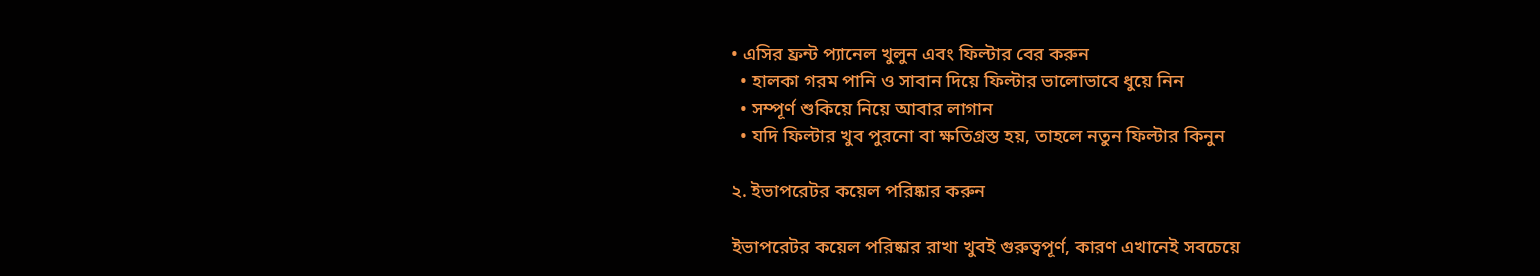• এসির ফ্রন্ট প্যানেল খুলুন এবং ফিল্টার বের করুন
  • হালকা গরম পানি ও সাবান দিয়ে ফিল্টার ভালোভাবে ধুয়ে নিন
  • সম্পূর্ণ শুকিয়ে নিয়ে আবার লাগান
  • যদি ফিল্টার খুব পুরনো বা ক্ষতিগ্রস্ত হয়, তাহলে নতুন ফিল্টার কিনুন

২. ইভাপরেটর কয়েল পরিষ্কার করুন

ইভাপরেটর কয়েল পরিষ্কার রাখা খুবই গুরুত্বপূর্ণ, কারণ এখানেই সবচেয়ে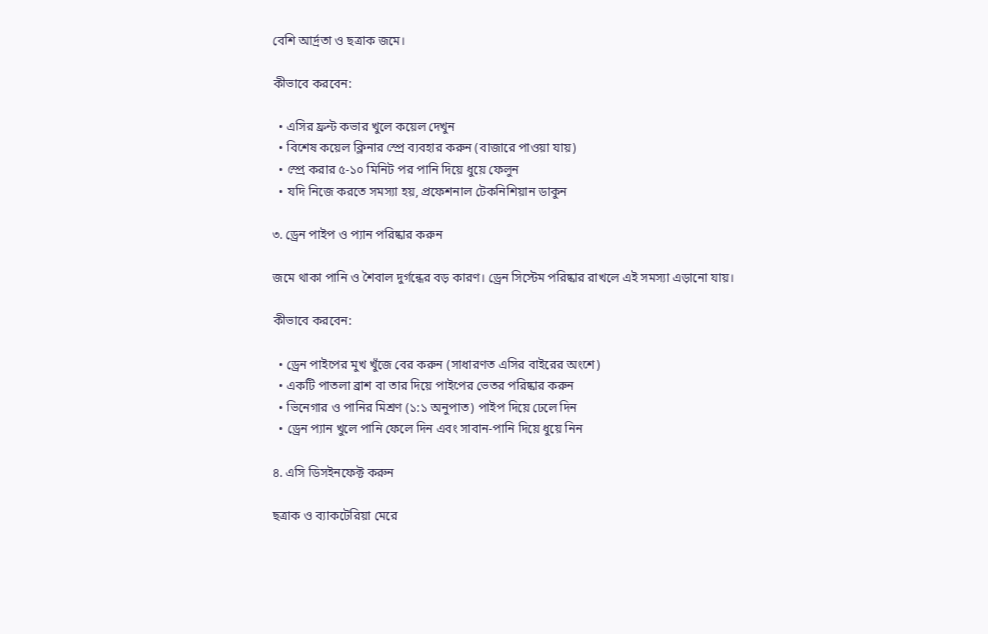বেশি আর্দ্রতা ও ছত্রাক জমে।

কীভাবে করবেন:

  • এসির ফ্রন্ট কভার খুলে কয়েল দেখুন
  • বিশেষ কয়েল ক্লিনার স্প্রে ব্যবহার করুন (বাজারে পাওয়া যায়)
  • স্প্রে করার ৫-১০ মিনিট পর পানি দিয়ে ধুয়ে ফেলুন
  • যদি নিজে করতে সমস্যা হয়, প্রফেশনাল টেকনিশিয়ান ডাকুন

৩. ড্রেন পাইপ ও প্যান পরিষ্কার করুন

জমে থাকা পানি ও শৈবাল দুর্গন্ধের বড় কারণ। ড্রেন সিস্টেম পরিষ্কার রাখলে এই সমস্যা এড়ানো যায়।

কীভাবে করবেন:

  • ড্রেন পাইপের মুখ খুঁজে বের করুন (সাধারণত এসির বাইরের অংশে)
  • একটি পাতলা ব্রাশ বা তার দিয়ে পাইপের ভেতর পরিষ্কার করুন
  • ভিনেগার ও পানির মিশ্রণ (১:১ অনুপাত) পাইপ দিয়ে ঢেলে দিন
  • ড্রেন প্যান খুলে পানি ফেলে দিন এবং সাবান-পানি দিয়ে ধুয়ে নিন

৪. এসি ডিসইনফেক্ট করুন

ছত্রাক ও ব্যাকটেরিয়া মেরে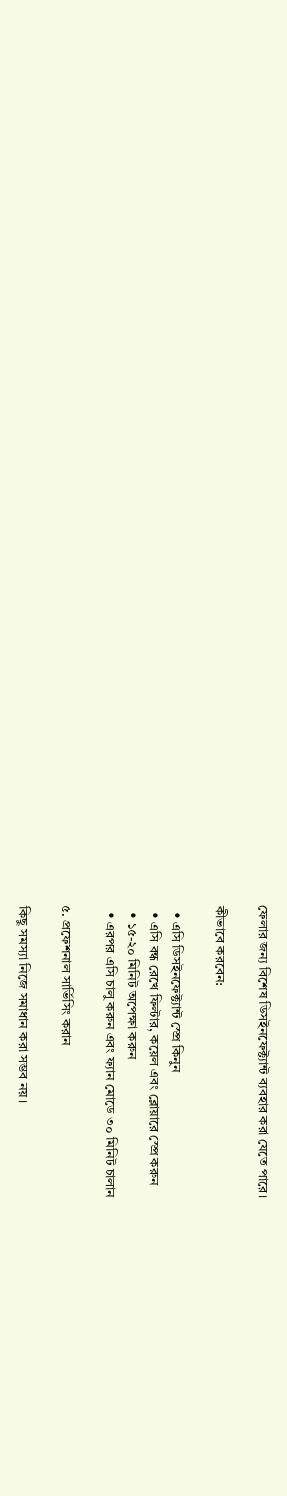ফেলার জন্য বিশেষ ডিসইনফেক্ট্যান্ট ব্যবহার করা যেতে পারে।

কীভাবে করবেন:

  • এসি ডিসইনফেক্ট্যান্ট স্প্রে কিনুন
  • এসি বন্ধ রেখে ফিল্টার, কয়েল এবং ব্লোয়ারে স্প্রে করুন
  • ১৫-২০ মিনিট অপেক্ষা করুন
  • এরপর এসি চালু করুন এবং ফ্যান মোডে ৩০ মিনিট চালান

৫. প্রফেশনাল সার্ভিসিং করান

কিছু সমস্যা নিজে সমাধান করা সম্ভব নয়।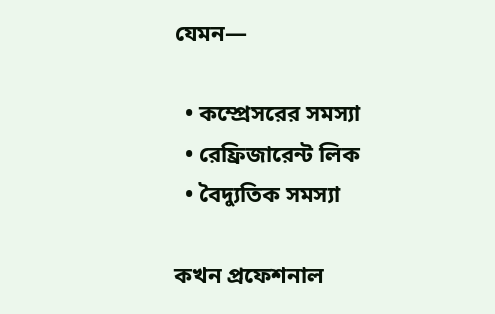যেমন—

  • কম্প্রেসরের সমস্যা
  • রেফ্রিজারেন্ট লিক
  • বৈদ্যুতিক সমস্যা

কখন প্রফেশনাল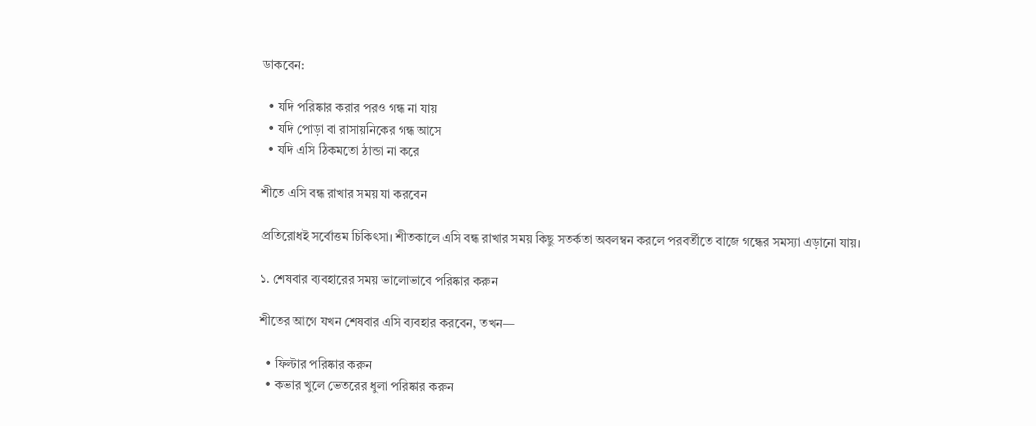ডাকবেন:

  • যদি পরিষ্কার করার পরও গন্ধ না যায়
  • যদি পোড়া বা রাসায়নিকের গন্ধ আসে
  • যদি এসি ঠিকমতো ঠান্ডা না করে

শীতে এসি বন্ধ রাখার সময় যা করবেন

প্রতিরোধই সর্বোত্তম চিকিৎসা। শীতকালে এসি বন্ধ রাখার সময় কিছু সতর্কতা অবলম্বন করলে পরবর্তীতে বাজে গন্ধের সমস্যা এড়ানো যায়।

১. শেষবার ব্যবহারের সময় ভালোভাবে পরিষ্কার করুন

শীতের আগে যখন শেষবার এসি ব্যবহার করবেন, তখন—

  • ফিল্টার পরিষ্কার করুন
  • কভার খুলে ভেতরের ধুলা পরিষ্কার করুন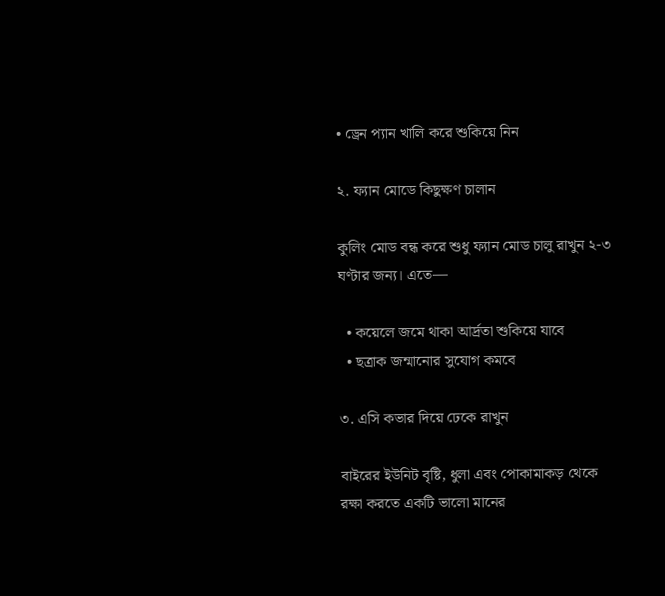• ড্রেন প্যান খালি করে শুকিয়ে নিন

২. ফ্যান মোডে কিছুক্ষণ চালান

কুলিং মোড বন্ধ করে শুধু ফ্যান মোড চালু রাখুন ২-৩ ঘণ্টার জন্য। এতে—

  • কয়েলে জমে থাকা আর্দ্রতা শুকিয়ে যাবে
  • ছত্রাক জন্মানোর সুযোগ কমবে

৩. এসি কভার দিয়ে ঢেকে রাখুন

বাইরের ইউনিট বৃষ্টি, ধুলা এবং পোকামাকড় থেকে রক্ষা করতে একটি ভালো মানের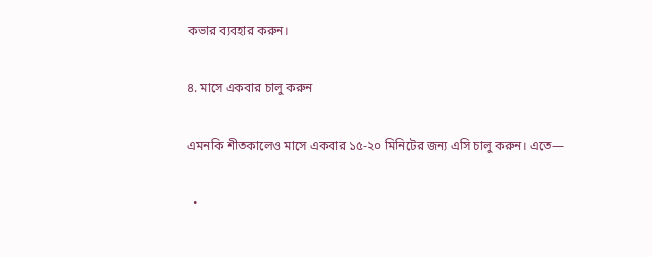কভার ব্যবহার করুন।

৪. মাসে একবার চালু করুন

এমনকি শীতকালেও মাসে একবার ১৫-২০ মিনিটের জন্য এসি চালু করুন। এতে—

  •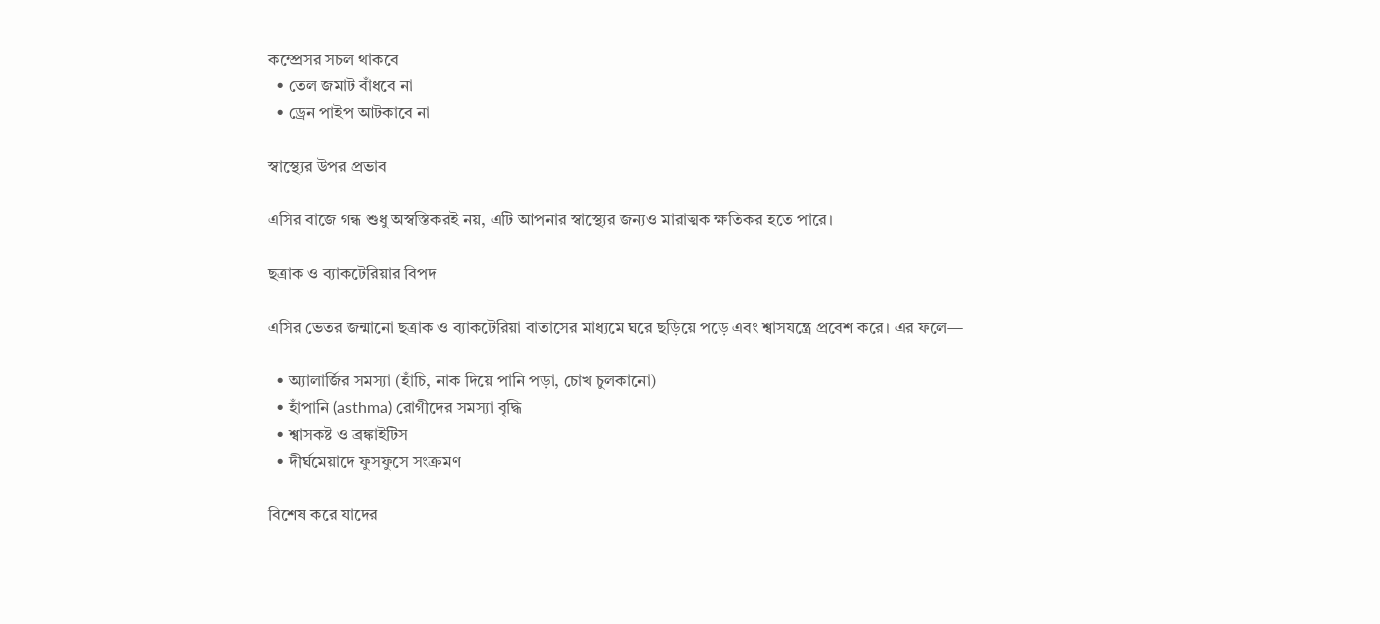কম্প্রেসর সচল থাকবে
  • তেল জমাট বাঁধবে না
  • ড্রেন পাইপ আটকাবে না

স্বাস্থ্যের উপর প্রভাব

এসির বাজে গন্ধ শুধু অস্বস্তিকরই নয়, এটি আপনার স্বাস্থ্যের জন্যও মারাত্মক ক্ষতিকর হতে পারে।

ছত্রাক ও ব্যাকটেরিয়ার বিপদ

এসির ভেতর জন্মানো ছত্রাক ও ব্যাকটেরিয়া বাতাসের মাধ্যমে ঘরে ছড়িয়ে পড়ে এবং শ্বাসযন্ত্রে প্রবেশ করে। এর ফলে—

  • অ্যালার্জির সমস্যা (হাঁচি, নাক দিয়ে পানি পড়া, চোখ চুলকানো)
  • হাঁপানি (asthma) রোগীদের সমস্যা বৃদ্ধি
  • শ্বাসকষ্ট ও ব্রঙ্কাইটিস
  • দীর্ঘমেয়াদে ফুসফুসে সংক্রমণ

বিশেষ করে যাদের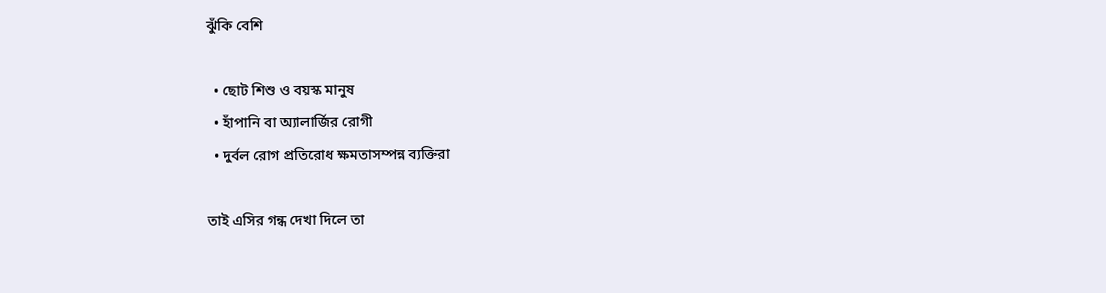ঝুঁকি বেশি

  • ছোট শিশু ও বয়স্ক মানুষ
  • হাঁপানি বা অ্যালার্জির রোগী
  • দুর্বল রোগ প্রতিরোধ ক্ষমতাসম্পন্ন ব্যক্তিরা

তাই এসির গন্ধ দেখা দিলে তা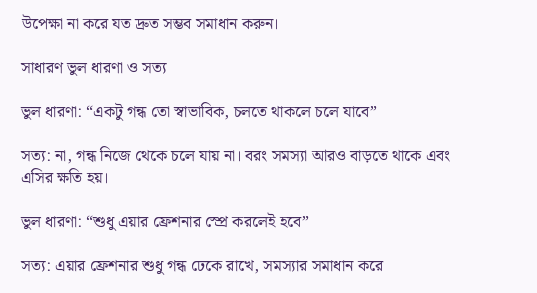উপেক্ষা না করে যত দ্রুত সম্ভব সমাধান করুন।

সাধারণ ভুল ধারণা ও সত্য

ভুল ধারণা: “একটু গন্ধ তো স্বাভাবিক, চলতে থাকলে চলে যাবে”

সত্য: না, গন্ধ নিজে থেকে চলে যায় না। বরং সমস্যা আরও বাড়তে থাকে এবং এসির ক্ষতি হয়।

ভুল ধারণা: “শুধু এয়ার ফ্রেশনার স্প্রে করলেই হবে”

সত্য: এয়ার ফ্রেশনার শুধু গন্ধ ঢেকে রাখে, সমস্যার সমাধান করে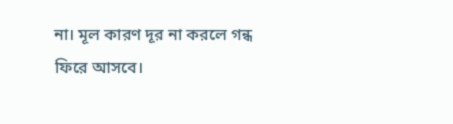না। মূল কারণ দূর না করলে গন্ধ ফিরে আসবে।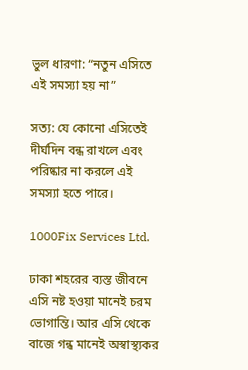ভুল ধারণা: “নতুন এসিতে এই সমস্যা হয় না”

সত্য: যে কোনো এসিতেই দীর্ঘদিন বন্ধ রাখলে এবং পরিষ্কার না করলে এই সমস্যা হতে পারে।

1000Fix Services Ltd.

ঢাকা শহরের ব্যস্ত জীবনে এসি নষ্ট হওয়া মানেই চরম ভোগান্তি। আর এসি থেকে বাজে গন্ধ মানেই অস্বাস্থ্যকর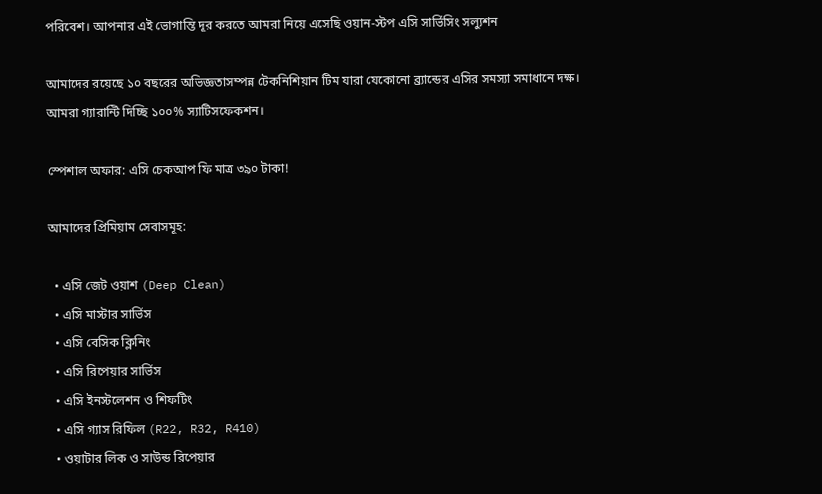পরিবেশ। আপনার এই ভোগান্তি দূর করতে আমরা নিয়ে এসেছি ওয়ান-স্টপ এসি সার্ভিসিং সল্যুশন

আমাদের রয়েছে ১০ বছরের অভিজ্ঞতাসম্পন্ন টেকনিশিয়ান টিম যারা যেকোনো ব্র্যান্ডের এসির সমস্যা সমাধানে দক্ষ। আমরা গ্যারান্টি দিচ্ছি ১০০% স্যাটিসফেকশন।

স্পেশাল অফার: এসি চেকআপ ফি মাত্র ৩৯০ টাকা!

আমাদের প্রিমিয়াম সেবাসমূহ:

  • এসি জেট ওয়াশ (Deep Clean)
  • এসি মাস্টার সার্ভিস
  • এসি বেসিক ক্লিনিং
  • এসি রিপেয়ার সার্ভিস
  • এসি ইনস্টলেশন ও শিফটিং
  • এসি গ্যাস রিফিল (R22, R32, R410)
  • ওয়াটার লিক ও সাউন্ড রিপেয়ার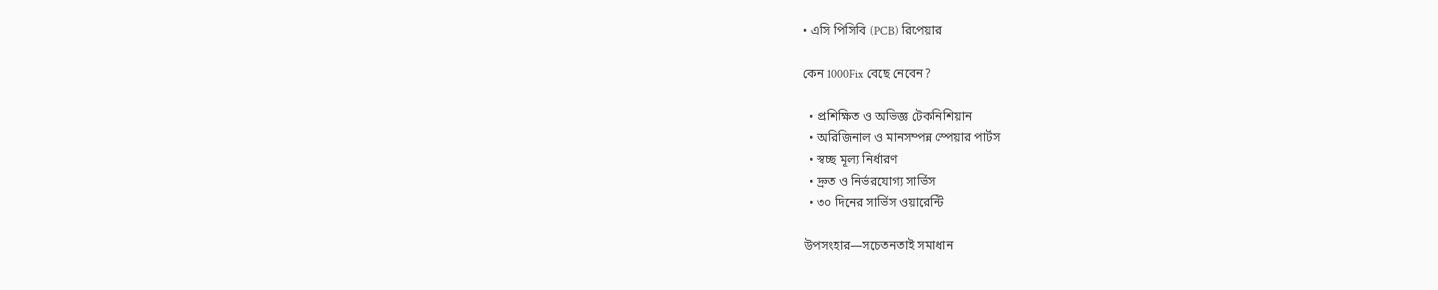• এসি পিসিবি (PCB) রিপেয়ার

কেন 1000Fix বেছে নেবেন?

  • প্রশিক্ষিত ও অভিজ্ঞ টেকনিশিয়ান
  • অরিজিনাল ও মানসম্পন্ন স্পেয়ার পার্টস
  • স্বচ্ছ মূল্য নির্ধারণ
  • দ্রুত ও নির্ভরযোগ্য সার্ভিস
  • ৩০ দিনের সার্ভিস ওয়ারেন্টি

উপসংহার—সচেতনতাই সমাধান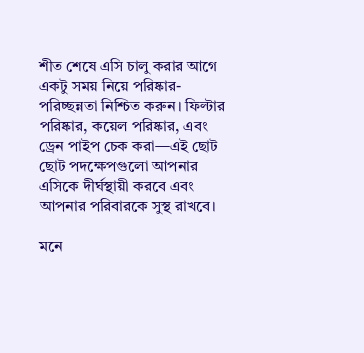শীত শেষে এসি চালু করার আগে একটু সময় নিয়ে পরিষ্কার-পরিচ্ছন্নতা নিশ্চিত করুন। ফিল্টার পরিষ্কার, কয়েল পরিষ্কার, এবং ড্রেন পাইপ চেক করা—এই ছোট ছোট পদক্ষেপগুলো আপনার এসিকে দীর্ঘস্থায়ী করবে এবং আপনার পরিবারকে সুস্থ রাখবে।

মনে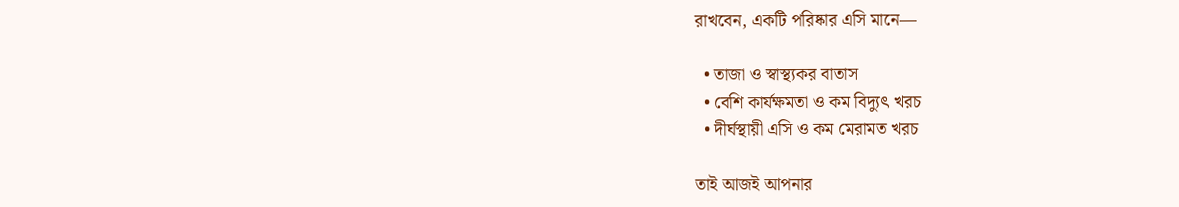রাখবেন, একটি পরিষ্কার এসি মানে—

  • তাজা ও স্বাস্থ্যকর বাতাস
  • বেশি কার্যক্ষমতা ও কম বিদ্যুৎ খরচ
  • দীর্ঘস্থায়ী এসি ও কম মেরামত খরচ

তাই আজই আপনার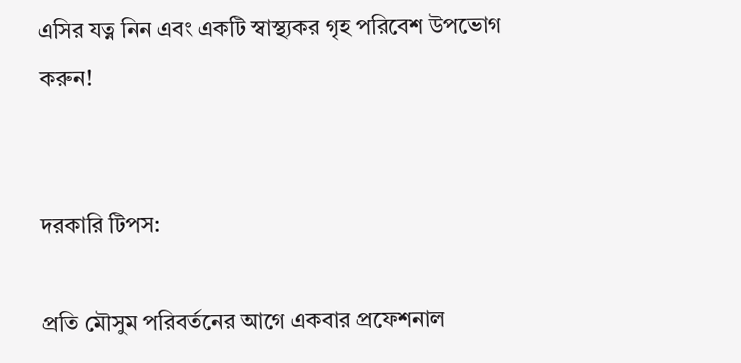এসির যত্ন নিন এবং একটি স্বাস্থ্যকর গৃহ পরিবেশ উপভোগ করুন!


দরকারি টিপস:

প্রতি মৌসুম পরিবর্তনের আগে একবার প্রফেশনাল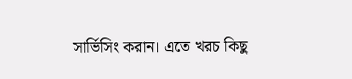সার্ভিসিং করান। এতে খরচ কিছু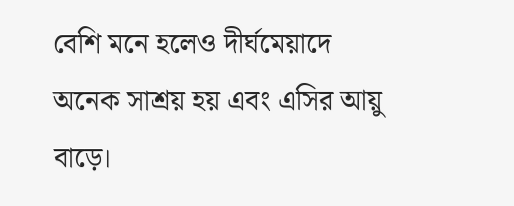বেশি মনে হলেও দীর্ঘমেয়াদে অনেক সাশ্রয় হয় এবং এসির আয়ু বাড়ে।